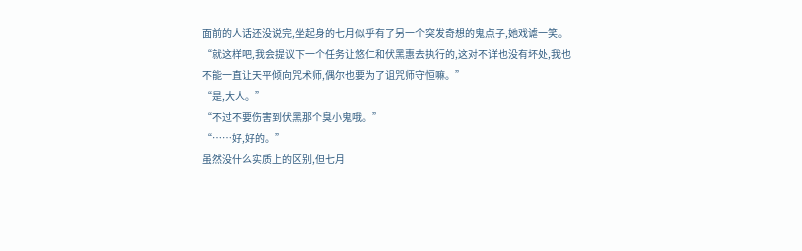面前的人话还没说完,坐起身的七月似乎有了另一个突发奇想的鬼点子,她戏谑一笑。
“就这样吧,我会提议下一个任务让悠仁和伏黑惠去执行的,这对不详也没有坏处,我也不能一直让天平倾向咒术师,偶尔也要为了诅咒师守恒嘛。”
“是,大人。”
“不过不要伤害到伏黑那个臭小鬼哦。”
“……好,好的。”
虽然没什么实质上的区别,但七月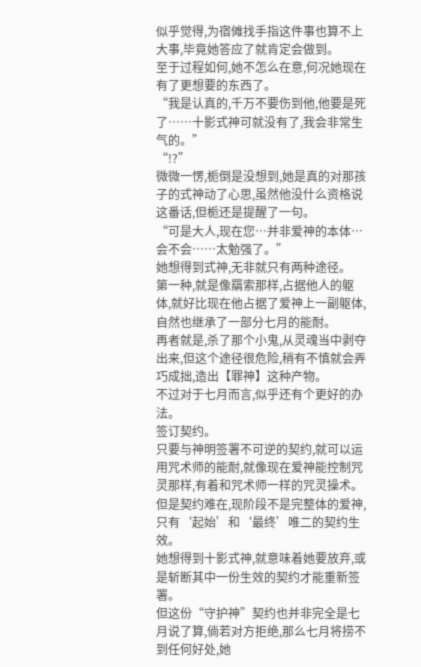似乎觉得,为宿傩找手指这件事也算不上大事,毕竟她答应了就肯定会做到。
至于过程如何,她不怎么在意,何况她现在有了更想要的东西了。
“我是认真的,千万不要伤到他,他要是死了……十影式神可就没有了,我会非常生气的。”
“!?”
微微一愣,栀倒是没想到,她是真的对那孩子的式神动了心思,虽然他没什么资格说这番话,但栀还是提醒了一句。
“可是大人,现在您…并非爱神的本体…会不会……太勉强了。”
她想得到式神,无非就只有两种途径。
第一种,就是像羂索那样,占据他人的躯体,就好比现在他占据了爱神上一副躯体,自然也继承了一部分七月的能耐。
再者就是,杀了那个小鬼,从灵魂当中剥夺出来,但这个途径很危险,稍有不慎就会弄巧成拙,造出【罪神】这种产物。
不过对于七月而言,似乎还有个更好的办法。
签订契约。
只要与神明签署不可逆的契约,就可以运用咒术师的能耐,就像现在爱神能控制咒灵那样,有着和咒术师一样的咒灵操术。
但是契约难在,现阶段不是完整体的爱神,只有‘起始’和‘最终’唯二的契约生效。
她想得到十影式神,就意味着她要放弃,或是斩断其中一份生效的契约才能重新签署。
但这份“守护神”契约也并非完全是七月说了算,倘若对方拒绝,那么七月将捞不到任何好处,她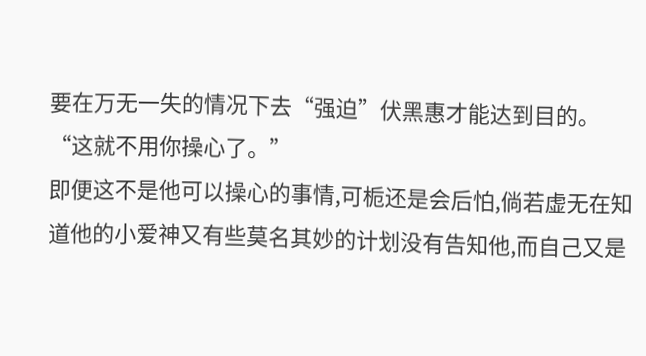要在万无一失的情况下去“强迫”伏黑惠才能达到目的。
“这就不用你操心了。”
即便这不是他可以操心的事情,可栀还是会后怕,倘若虚无在知道他的小爱神又有些莫名其妙的计划没有告知他,而自己又是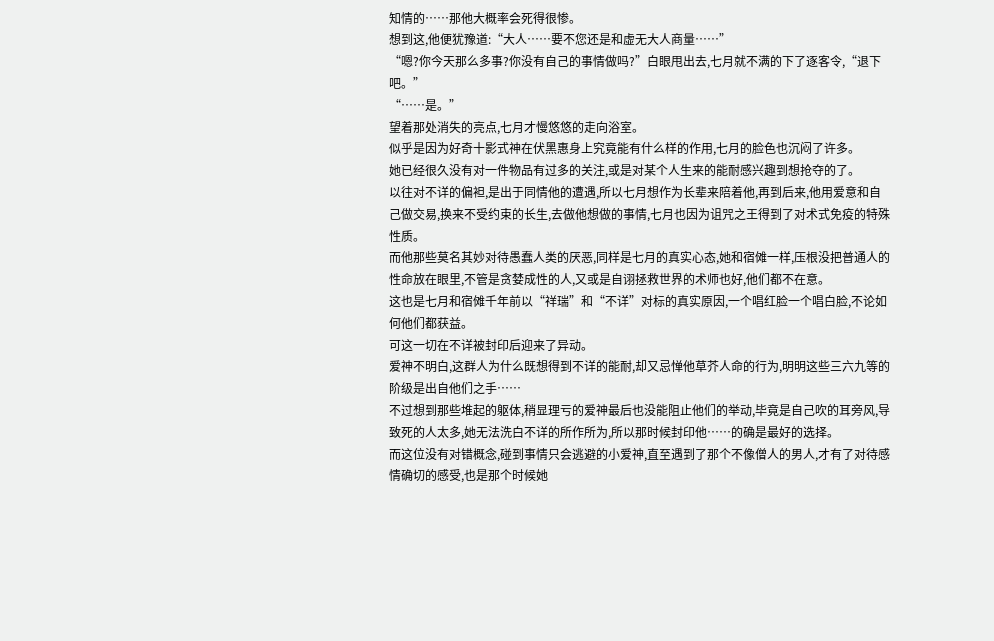知情的……那他大概率会死得很惨。
想到这,他便犹豫道:“大人……要不您还是和虚无大人商量……”
“嗯?你今天那么多事?你没有自己的事情做吗?”白眼甩出去,七月就不满的下了逐客令,“退下吧。”
“……是。”
望着那处消失的亮点,七月才慢悠悠的走向浴室。
似乎是因为好奇十影式神在伏黑惠身上究竟能有什么样的作用,七月的脸色也沉闷了许多。
她已经很久没有对一件物品有过多的关注,或是对某个人生来的能耐感兴趣到想抢夺的了。
以往对不详的偏袒,是出于同情他的遭遇,所以七月想作为长辈来陪着他,再到后来,他用爱意和自己做交易,换来不受约束的长生,去做他想做的事情,七月也因为诅咒之王得到了对术式免疫的特殊性质。
而他那些莫名其妙对待愚蠢人类的厌恶,同样是七月的真实心态,她和宿傩一样,压根没把普通人的性命放在眼里,不管是贪婪成性的人,又或是自诩拯救世界的术师也好,他们都不在意。
这也是七月和宿傩千年前以“祥瑞”和“不详”对标的真实原因,一个唱红脸一个唱白脸,不论如何他们都获益。
可这一切在不详被封印后迎来了异动。
爱神不明白,这群人为什么既想得到不详的能耐,却又忌惮他草芥人命的行为,明明这些三六九等的阶级是出自他们之手……
不过想到那些堆起的躯体,稍显理亏的爱神最后也没能阻止他们的举动,毕竟是自己吹的耳旁风,导致死的人太多,她无法洗白不详的所作所为,所以那时候封印他……的确是最好的选择。
而这位没有对错概念,碰到事情只会逃避的小爱神,直至遇到了那个不像僧人的男人,才有了对待感情确切的感受,也是那个时候她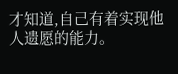才知道,自己有着实现他人遗愿的能力。